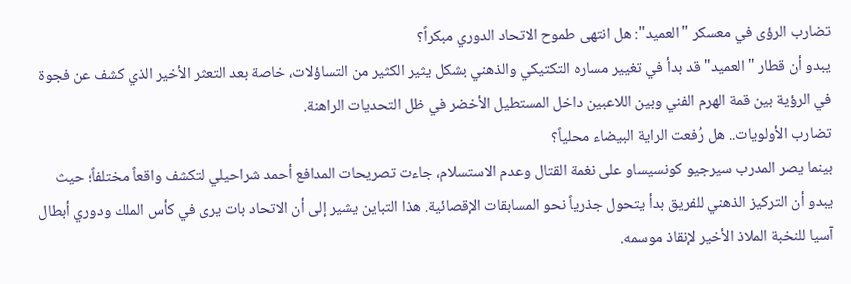تضارب الرؤى في معسكر "العميد": هل انتهى طموح الاتحاد الدوري مبكراً؟
يبدو أن قطار "العميد" قد بدأ في تغيير مساره التكتيكي والذهني بشكل يثير الكثير من التساؤلات، خاصة بعد التعثر الأخير الذي كشف عن فجوة في الرؤية بين قمة الهرم الفني وبين اللاعبين داخل المستطيل الأخضر في ظل التحديات الراهنة.
تضارب الأولويات.. هل رُفعت الراية البيضاء محلياً؟
بينما يصر المدرب سيرجيو كونسيساو على نغمة القتال وعدم الاستسلام، جاءت تصريحات المدافع أحمد شراحيلي لتكشف واقعاً مختلفاً؛ حيث يبدو أن التركيز الذهني للفريق بدأ يتحول جذرياً نحو المسابقات الإقصائية. هذا التباين يشير إلى أن الاتحاد بات يرى في كأس الملك ودوري أبطال آسيا للنخبة الملاذ الأخير لإنقاذ موسمه.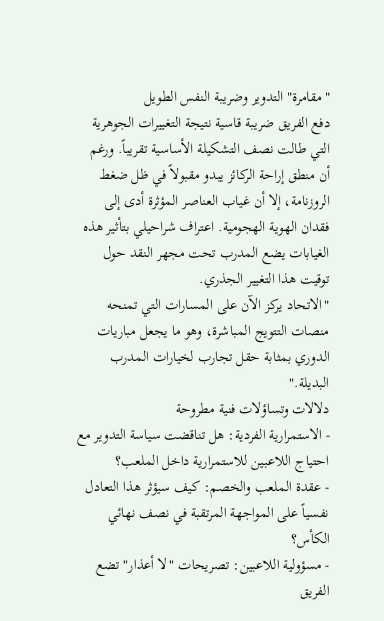"مقامرة" التدوير وضريبة النفس الطويل
دفع الفريق ضريبة قاسية نتيجة التغييرات الجوهرية التي طالت نصف التشكيلة الأساسية تقريباً. ورغم أن منطق إراحة الركائز يبدو مقبولاً في ظل ضغط الروزنامة، إلا أن غياب العناصر المؤثرة أدى إلى فقدان الهوية الهجومية. اعتراف شراحيلي بتأثير هذه الغيابات يضع المدرب تحت مجهر النقد حول توقيت هذا التغيير الجذري.
"الاتحاد يركز الآن على المسارات التي تمنحه منصات التتويج المباشرة، وهو ما يجعل مباريات الدوري بمثابة حقل تجارب لخيارات المدرب البديلة."
دلالات وتساؤلات فنية مطروحة
- الاستمرارية الفردية: هل تناقضت سياسة التدوير مع احتياج اللاعبين للاستمرارية داخل الملعب؟
- عقدة الملعب والخصم: كيف سيؤثر هذا التعادل نفسياً على المواجهة المرتقبة في نصف نهائي الكأس؟
- مسؤولية اللاعبين: تصريحات "لا أعذار" تضع الفريق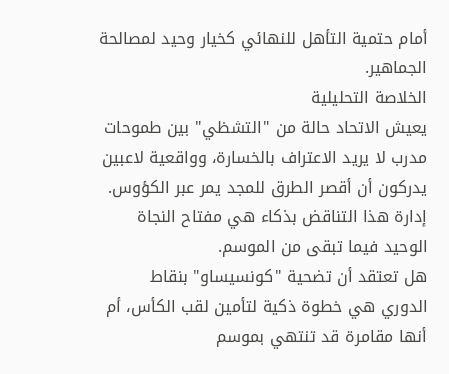أمام حتمية التأهل للنهائي كخيار وحيد لمصالحة الجماهير.
الخلاصة التحليلية
يعيش الاتحاد حالة من "التشظي" بين طموحات مدرب لا يريد الاعتراف بالخسارة، وواقعية لاعبين يدركون أن أقصر الطرق للمجد يمر عبر الكؤوس. إدارة هذا التناقض بذكاء هي مفتاح النجاة الوحيد فيما تبقى من الموسم.
هل تعتقد أن تضحية "كونسيساو" بنقاط الدوري هي خطوة ذكية لتأمين لقب الكأس، أم أنها مقامرة قد تنتهي بموسم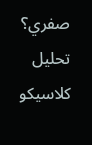صفري؟
تحليل كلاسيكو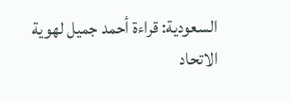السعودية: قراءة أحمد جميل لهوية الاتحاد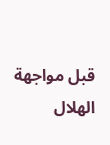قبل مواجهة الهلال